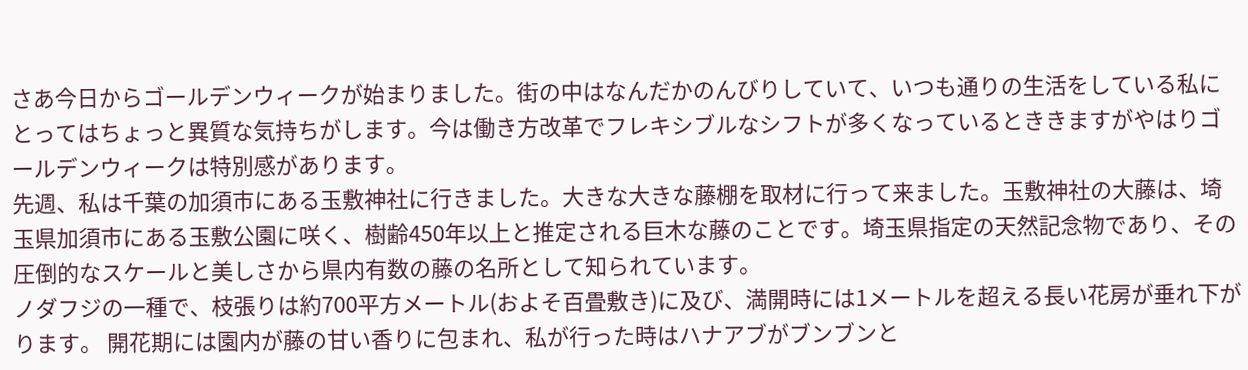さあ今日からゴールデンウィークが始まりました。街の中はなんだかのんびりしていて、いつも通りの生活をしている私にとってはちょっと異質な気持ちがします。今は働き方改革でフレキシブルなシフトが多くなっているとききますがやはりゴールデンウィークは特別感があります。
先週、私は千葉の加須市にある玉敷神社に行きました。大きな大きな藤棚を取材に行って来ました。玉敷神社の大藤は、埼玉県加須市にある玉敷公園に咲く、樹齢450年以上と推定される巨木な藤のことです。埼玉県指定の天然記念物であり、その圧倒的なスケールと美しさから県内有数の藤の名所として知られています。
ノダフジの一種で、枝張りは約700平方メートル(およそ百畳敷き)に及び、満開時には1メートルを超える長い花房が垂れ下がります。 開花期には園内が藤の甘い香りに包まれ、私が行った時はハナアブがブンブンと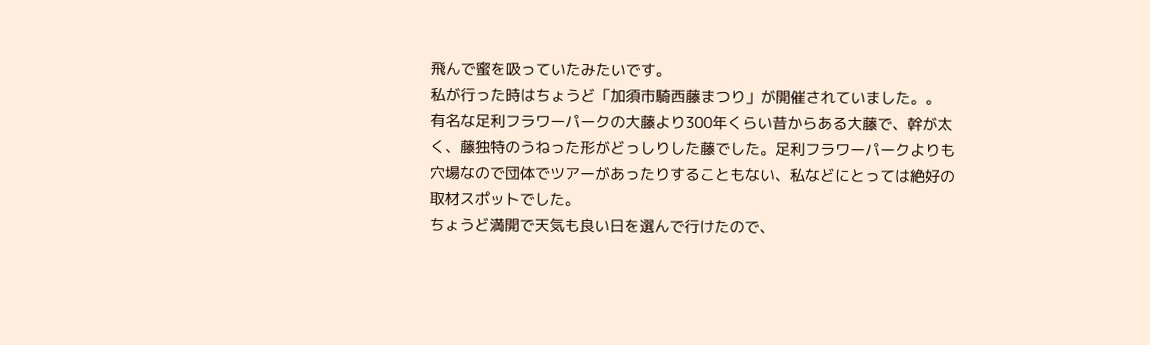飛んで蜜を吸っていたみたいです。
私が行った時はちょうど「加須市騎西藤まつり」が開催されていました。。
有名な足利フラワーパークの大藤より300年くらい昔からある大藤で、幹が太く、藤独特のうねった形がどっしりした藤でした。足利フラワーパークよりも穴場なので団体でツアーがあったりすることもない、私などにとっては絶好の取材スポットでした。
ちょうど満開で天気も良い日を選んで行けたので、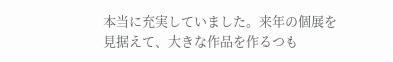本当に充実していました。来年の個展を見据えて、大きな作品を作るつも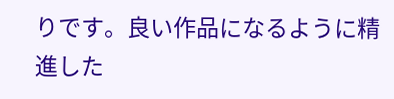りです。良い作品になるように精進した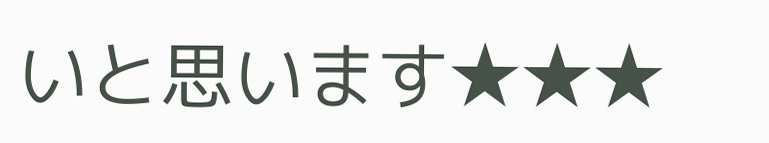いと思います★★★